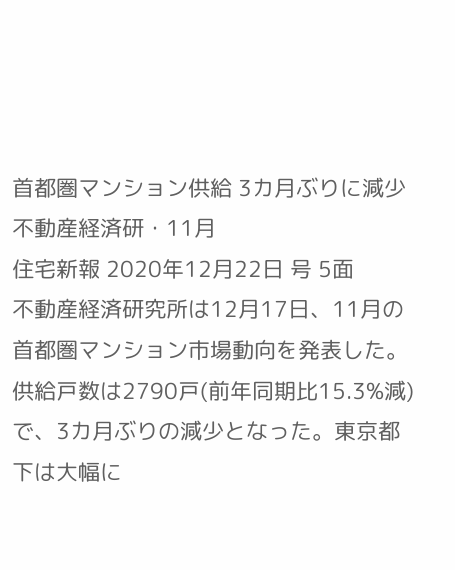首都圏マンション供給 3カ月ぶりに減少 不動産経済研・11月
住宅新報 2020年12月22日 号 5面
不動産経済研究所は12月17日、11月の首都圏マンション市場動向を発表した。供給戸数は2790戸(前年同期比15.3%減)で、3カ月ぶりの減少となった。東京都下は大幅に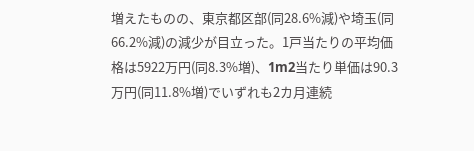増えたものの、東京都区部(同28.6%減)や埼玉(同66.2%減)の減少が目立った。1戸当たりの平均価格は5922万円(同8.3%増)、1m2当たり単価は90.3万円(同11.8%増)でいずれも2カ月連続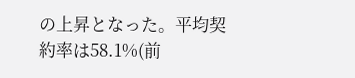の上昇となった。平均契約率は58.1%(前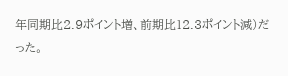年同期比2.9ポイント増、前期比12.3ポイント減)だった。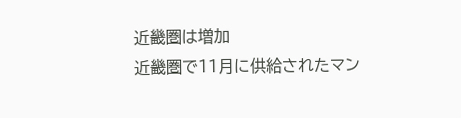近畿圏は増加
近畿圏で11月に供給されたマン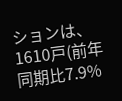ションは、1610戸(前年同期比7.9%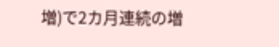増)で2カ月連続の増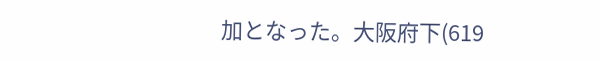加となった。大阪府下(619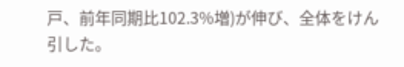戸、前年同期比102.3%増)が伸び、全体をけん引した。